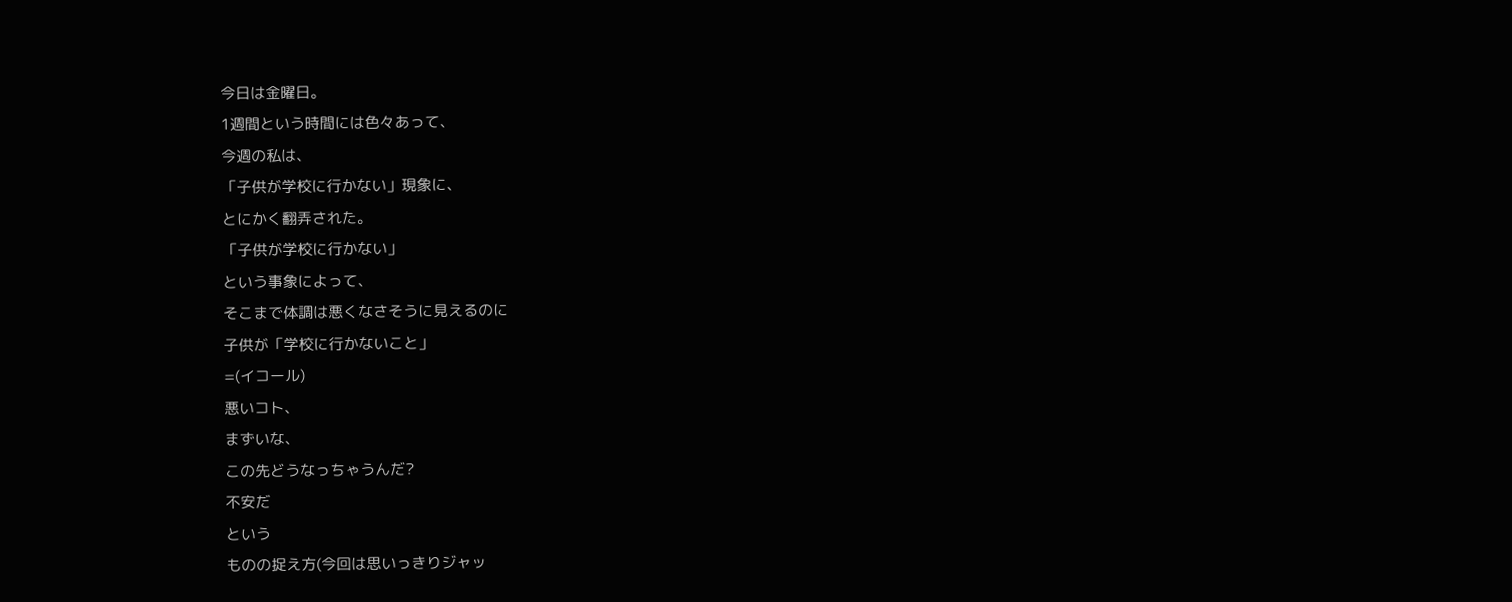今日は金曜日。
1週間という時間には色々あって、
今週の私は、
「子供が学校に行かない」現象に、
とにかく翻弄された。
「子供が学校に行かない」
という事象によって、
そこまで体調は悪くなさそうに見えるのに
子供が「学校に行かないこと」
=(イコール)
悪いコト、
まずいな、
この先どうなっちゃうんだ?
不安だ
という
ものの捉え方(今回は思いっきりジャッ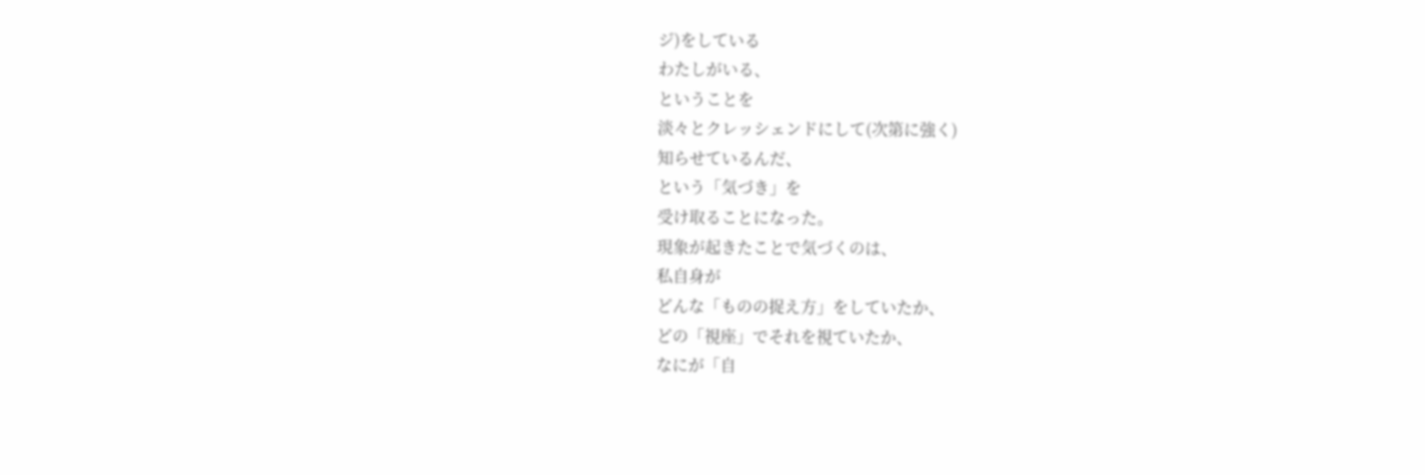ジ)をしている
わたしがいる、
ということを
淡々とクレッシェンドにして(次第に強く)
知らせているんだ、
という「気づき」を
受け取ることになった。
現象が起きたことで気づくのは、
私自身が
どんな「ものの捉え方」をしていたか、
どの「視座」でそれを視ていたか、
なにが「自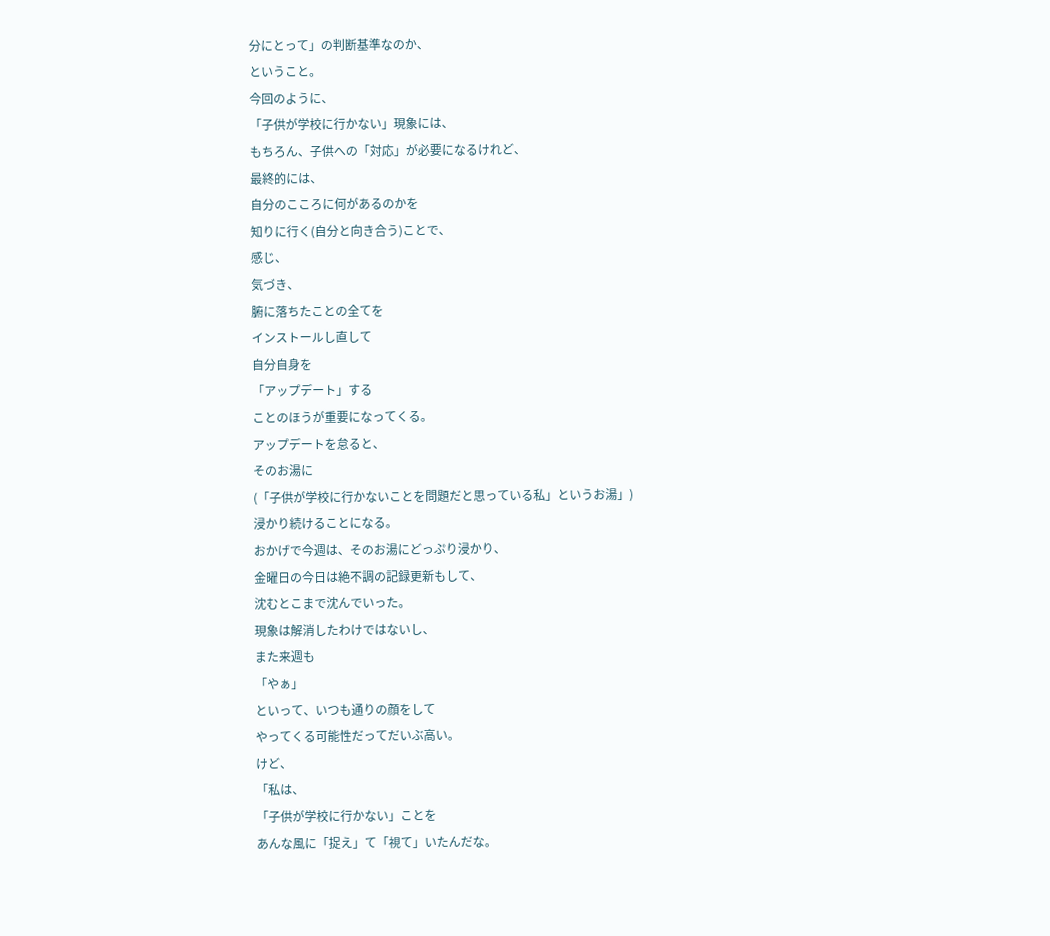分にとって」の判断基準なのか、
ということ。
今回のように、
「子供が学校に行かない」現象には、
もちろん、子供への「対応」が必要になるけれど、
最終的には、
自分のこころに何があるのかを
知りに行く(自分と向き合う)ことで、
感じ、
気づき、
腑に落ちたことの全てを
インストールし直して
自分自身を
「アップデート」する
ことのほうが重要になってくる。
アップデートを怠ると、
そのお湯に
(「子供が学校に行かないことを問題だと思っている私」というお湯」)
浸かり続けることになる。
おかげで今週は、そのお湯にどっぷり浸かり、
金曜日の今日は絶不調の記録更新もして、
沈むとこまで沈んでいった。
現象は解消したわけではないし、
また来週も
「やぁ」
といって、いつも通りの顔をして
やってくる可能性だってだいぶ高い。
けど、
「私は、
「子供が学校に行かない」ことを
あんな風に「捉え」て「視て」いたんだな。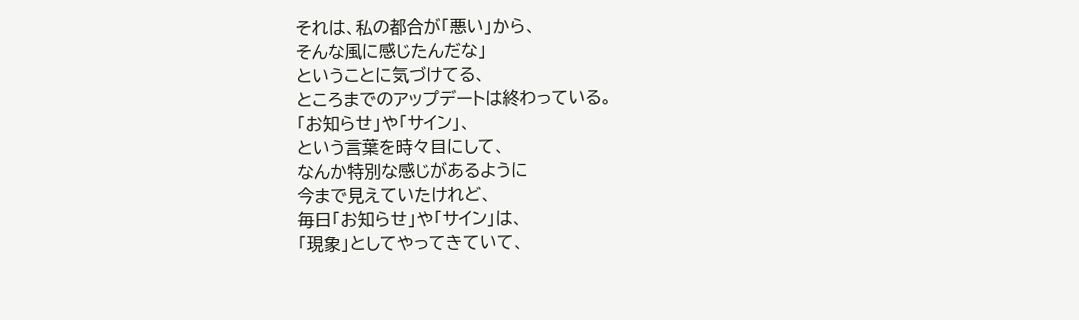それは、私の都合が「悪い」から、
そんな風に感じたんだな」
ということに気づけてる、
ところまでのアップデートは終わっている。
「お知らせ」や「サイン」、
という言葉を時々目にして、
なんか特別な感じがあるように
今まで見えていたけれど、
毎日「お知らせ」や「サイン」は、
「現象」としてやってきていて、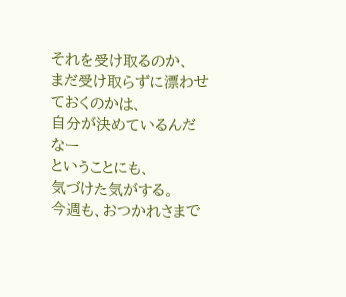それを受け取るのか、
まだ受け取らずに漂わせておくのかは、
自分が決めているんだなー
ということにも、
気づけた気がする。
今週も、おつかれさまで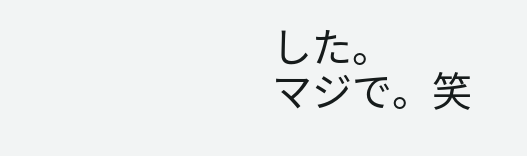した。
マジで。笑